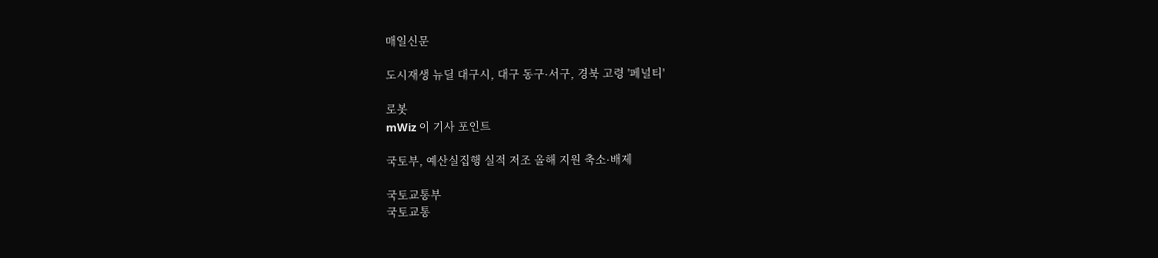매일신문

도시재생 뉴딜 대구시, 대구 동구·서구, 경북 고령 '페널티'

로봇
mWiz 이 기사 포인트

국토부, 예산실집행 실적 저조 올해 지원 축소·배제

국토교통부
국토교통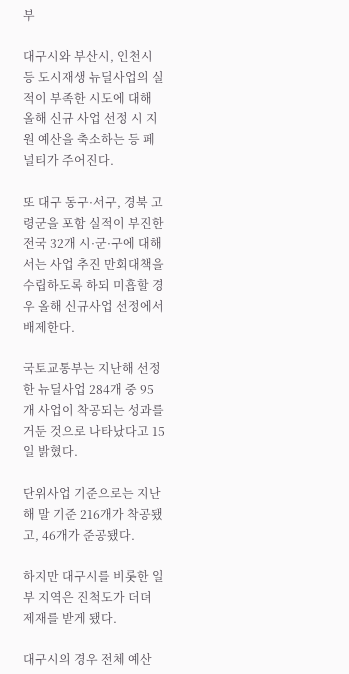부

대구시와 부산시, 인천시 등 도시재생 뉴딜사업의 실적이 부족한 시도에 대해 올해 신규 사업 선정 시 지원 예산을 축소하는 등 페널티가 주어진다.

또 대구 동구·서구, 경북 고령군을 포함 실적이 부진한 전국 32개 시·군·구에 대해서는 사업 추진 만회대책을 수립하도록 하되 미흡할 경우 올해 신규사업 선정에서 배제한다.

국토교통부는 지난해 선정한 뉴딜사업 284개 중 95개 사업이 착공되는 성과를 거둔 것으로 나타났다고 15일 밝혔다.

단위사업 기준으로는 지난해 말 기준 216개가 착공됐고, 46개가 준공됐다.

하지만 대구시를 비롯한 일부 지역은 진척도가 더뎌 제재를 받게 됐다.

대구시의 경우 전체 예산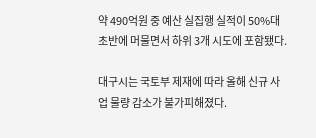약 490억원 중 예산 실집행 실적이 50%대 초반에 머물면서 하위 3개 시도에 포함됐다.

대구시는 국토부 제재에 따라 올해 신규 사업 물량 감소가 불가피해졌다.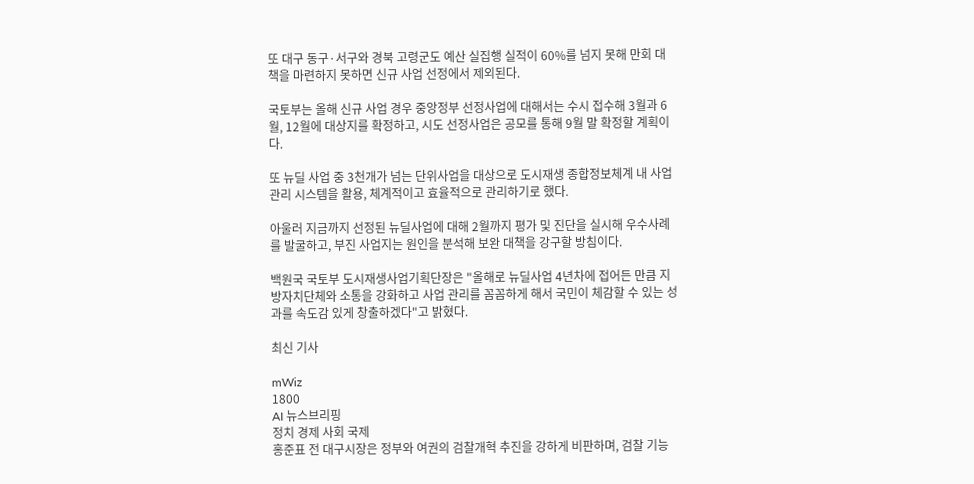또 대구 동구·서구와 경북 고령군도 예산 실집행 실적이 60%를 넘지 못해 만회 대책을 마련하지 못하면 신규 사업 선정에서 제외된다.

국토부는 올해 신규 사업 경우 중앙정부 선정사업에 대해서는 수시 접수해 3월과 6월, 12월에 대상지를 확정하고, 시도 선정사업은 공모를 통해 9월 말 확정할 계획이다.

또 뉴딜 사업 중 3천개가 넘는 단위사업을 대상으로 도시재생 종합정보체계 내 사업관리 시스템을 활용, 체계적이고 효율적으로 관리하기로 했다.

아울러 지금까지 선정된 뉴딜사업에 대해 2월까지 평가 및 진단을 실시해 우수사례를 발굴하고, 부진 사업지는 원인을 분석해 보완 대책을 강구할 방침이다.

백원국 국토부 도시재생사업기획단장은 "올해로 뉴딜사업 4년차에 접어든 만큼 지방자치단체와 소통을 강화하고 사업 관리를 꼼꼼하게 해서 국민이 체감할 수 있는 성과를 속도감 있게 창출하겠다"고 밝혔다.

최신 기사

mWiz
1800
AI 뉴스브리핑
정치 경제 사회 국제
홍준표 전 대구시장은 정부와 여권의 검찰개혁 추진을 강하게 비판하며, 검찰 기능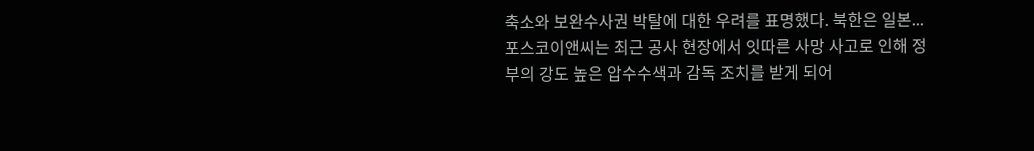축소와 보완수사권 박탈에 대한 우려를 표명했다. 북한은 일본...
포스코이앤씨는 최근 공사 현장에서 잇따른 사망 사고로 인해 정부의 강도 높은 압수수색과 감독 조치를 받게 되어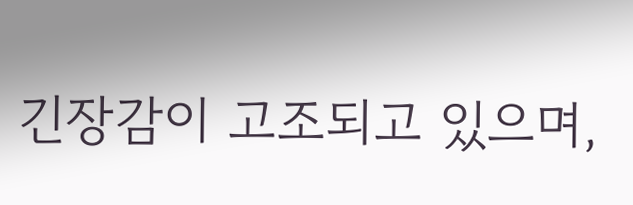긴장감이 고조되고 있으며,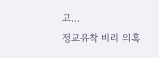고...
정교유착 비리 의혹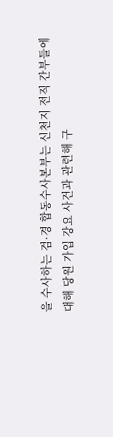을 수사하는 검·경 합동수사본부는 신천지 전직 간부들에 대해 당원 가입 강요 사건과 관련해 구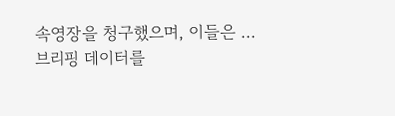속영장을 청구했으며, 이들은 ...
브리핑 데이터를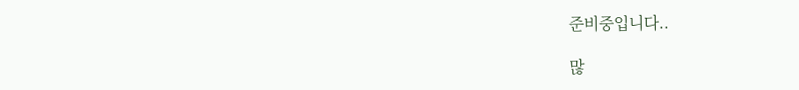준비중입니다..

많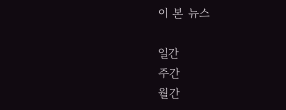이 본 뉴스

일간
주간
월간